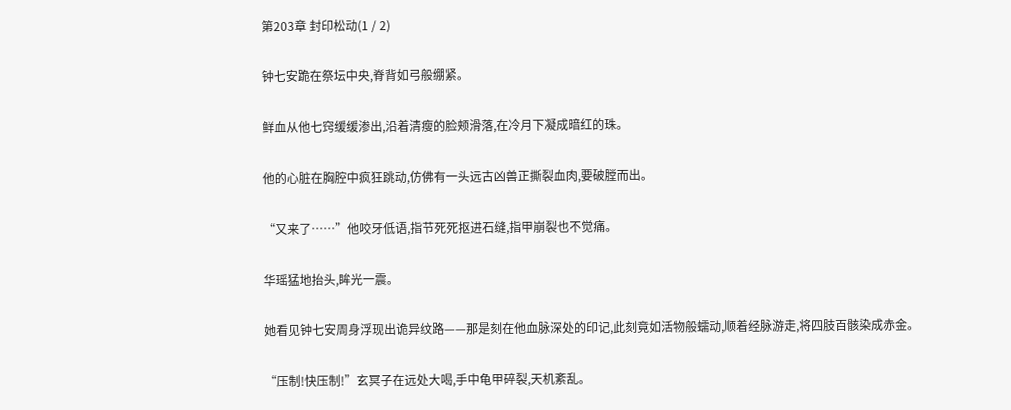第203章 封印松动(1 / 2)

钟七安跪在祭坛中央,脊背如弓般绷紧。

鲜血从他七窍缓缓渗出,沿着清瘦的脸颊滑落,在冷月下凝成暗红的珠。

他的心脏在胸腔中疯狂跳动,仿佛有一头远古凶兽正撕裂血肉,要破膛而出。

“又来了……”他咬牙低语,指节死死抠进石缝,指甲崩裂也不觉痛。

华瑶猛地抬头,眸光一震。

她看见钟七安周身浮现出诡异纹路——那是刻在他血脉深处的印记,此刻竟如活物般蠕动,顺着经脉游走,将四肢百骸染成赤金。

“压制!快压制!”玄冥子在远处大喝,手中龟甲碎裂,天机紊乱。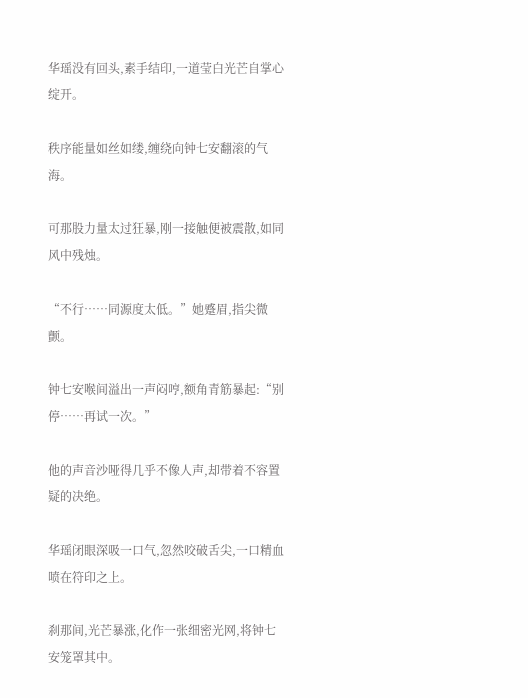华瑶没有回头,素手结印,一道莹白光芒自掌心绽开。

秩序能量如丝如缕,缠绕向钟七安翻滚的气海。

可那股力量太过狂暴,刚一接触便被震散,如同风中残烛。

“不行……同源度太低。”她蹙眉,指尖微颤。

钟七安喉间溢出一声闷哼,额角青筋暴起:“别停……再试一次。”

他的声音沙哑得几乎不像人声,却带着不容置疑的决绝。

华瑶闭眼深吸一口气,忽然咬破舌尖,一口精血喷在符印之上。

刹那间,光芒暴涨,化作一张细密光网,将钟七安笼罩其中。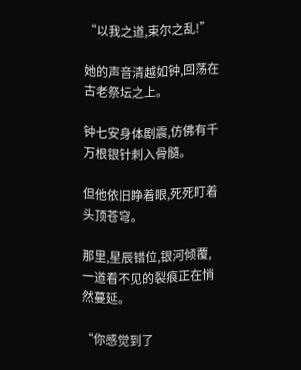“以我之道,束尔之乱!”

她的声音清越如钟,回荡在古老祭坛之上。

钟七安身体剧震,仿佛有千万根银针刺入骨髓。

但他依旧睁着眼,死死盯着头顶苍穹。

那里,星辰错位,银河倾覆,一道看不见的裂痕正在悄然蔓延。

“你感觉到了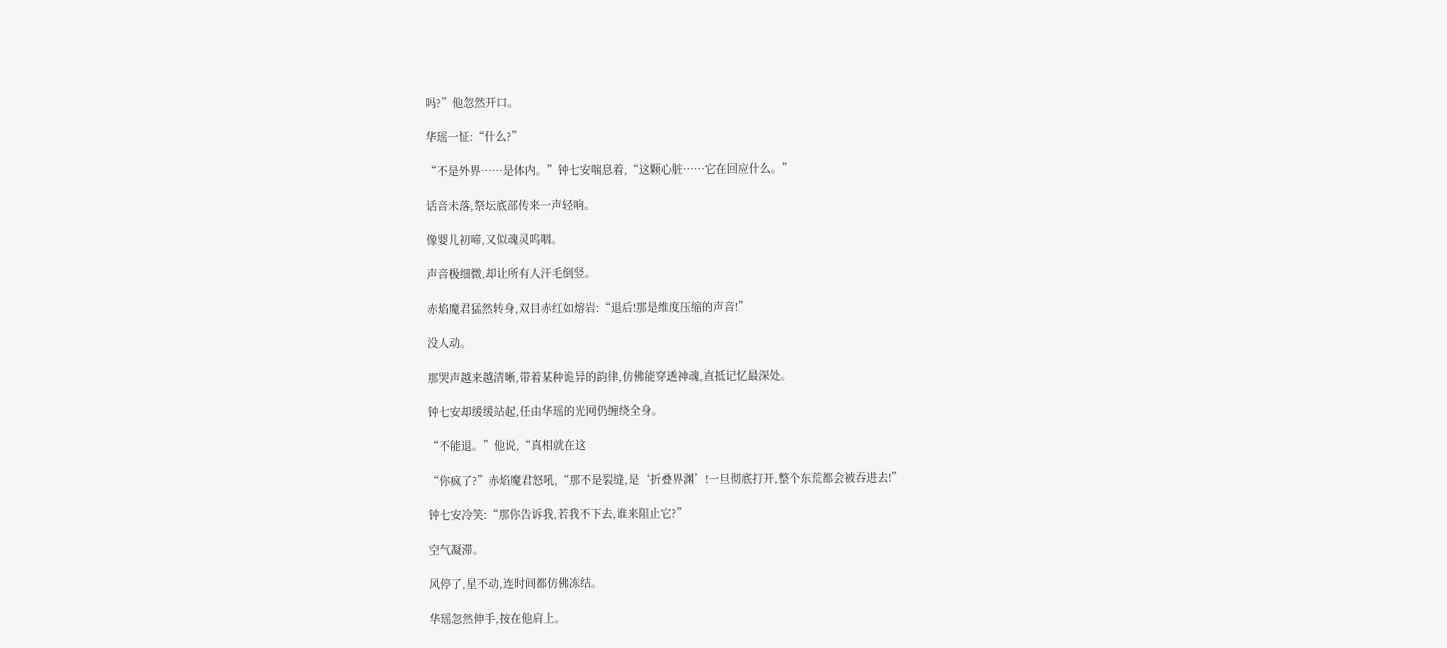吗?”他忽然开口。

华瑶一怔:“什么?”

“不是外界……是体内。”钟七安喘息着,“这颗心脏……它在回应什么。”

话音未落,祭坛底部传来一声轻响。

像婴儿初啼,又似魂灵呜咽。

声音极细微,却让所有人汗毛倒竖。

赤焰魔君猛然转身,双目赤红如熔岩:“退后!那是维度压缩的声音!”

没人动。

那哭声越来越清晰,带着某种诡异的韵律,仿佛能穿透神魂,直抵记忆最深处。

钟七安却缓缓站起,任由华瑶的光网仍缠绕全身。

“不能退。”他说,“真相就在这

“你疯了?”赤焰魔君怒吼,“那不是裂缝,是‘折叠界渊’!一旦彻底打开,整个东荒都会被吞进去!”

钟七安冷笑:“那你告诉我,若我不下去,谁来阻止它?”

空气凝滞。

风停了,星不动,连时间都仿佛冻结。

华瑶忽然伸手,按在他肩上。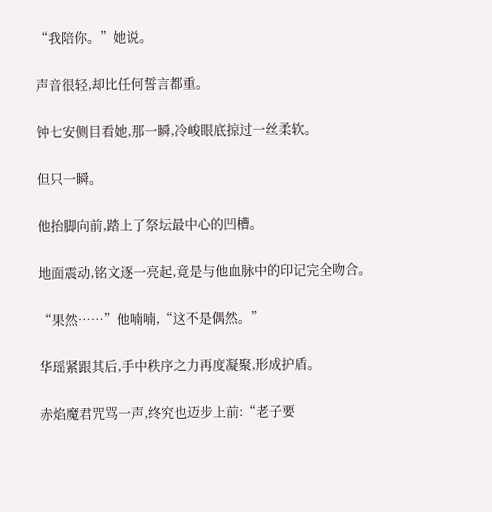“我陪你。”她说。

声音很轻,却比任何誓言都重。

钟七安侧目看她,那一瞬,冷峻眼底掠过一丝柔软。

但只一瞬。

他抬脚向前,踏上了祭坛最中心的凹槽。

地面震动,铭文逐一亮起,竟是与他血脉中的印记完全吻合。

“果然……”他喃喃,“这不是偶然。”

华瑶紧跟其后,手中秩序之力再度凝聚,形成护盾。

赤焰魔君咒骂一声,终究也迈步上前:“老子要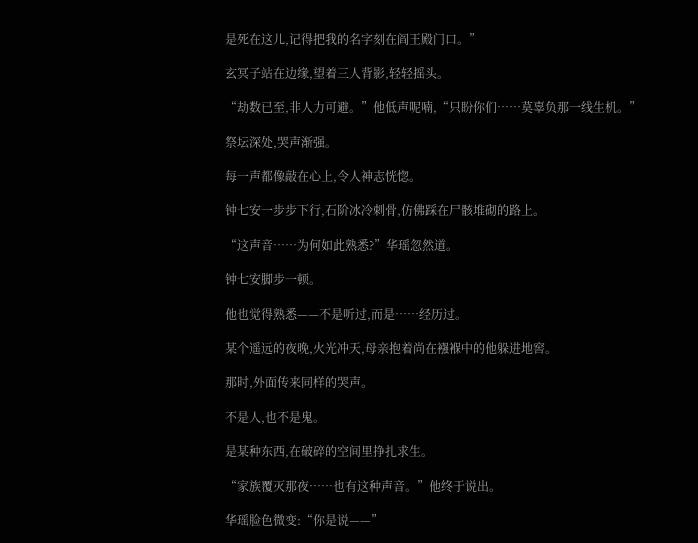是死在这儿,记得把我的名字刻在阎王殿门口。”

玄冥子站在边缘,望着三人背影,轻轻摇头。

“劫数已至,非人力可避。”他低声呢喃,“只盼你们……莫辜负那一线生机。”

祭坛深处,哭声渐强。

每一声都像敲在心上,令人神志恍惚。

钟七安一步步下行,石阶冰冷刺骨,仿佛踩在尸骸堆砌的路上。

“这声音……为何如此熟悉?”华瑶忽然道。

钟七安脚步一顿。

他也觉得熟悉——不是听过,而是……经历过。

某个遥远的夜晚,火光冲天,母亲抱着尚在襁褓中的他躲进地窖。

那时,外面传来同样的哭声。

不是人,也不是鬼。

是某种东西,在破碎的空间里挣扎求生。

“家族覆灭那夜……也有这种声音。”他终于说出。

华瑶脸色微变:“你是说——”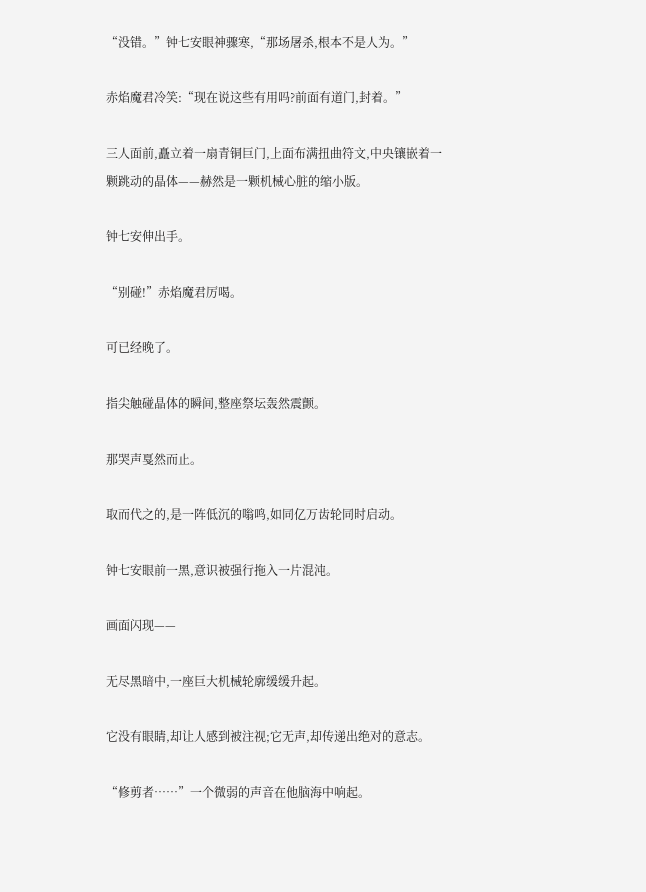“没错。”钟七安眼神骤寒,“那场屠杀,根本不是人为。”

赤焰魔君冷笑:“现在说这些有用吗?前面有道门,封着。”

三人面前,矗立着一扇青铜巨门,上面布满扭曲符文,中央镶嵌着一颗跳动的晶体——赫然是一颗机械心脏的缩小版。

钟七安伸出手。

“别碰!”赤焰魔君厉喝。

可已经晚了。

指尖触碰晶体的瞬间,整座祭坛轰然震颤。

那哭声戛然而止。

取而代之的,是一阵低沉的嗡鸣,如同亿万齿轮同时启动。

钟七安眼前一黑,意识被强行拖入一片混沌。

画面闪现——

无尽黑暗中,一座巨大机械轮廓缓缓升起。

它没有眼睛,却让人感到被注视;它无声,却传递出绝对的意志。

“修剪者……”一个微弱的声音在他脑海中响起。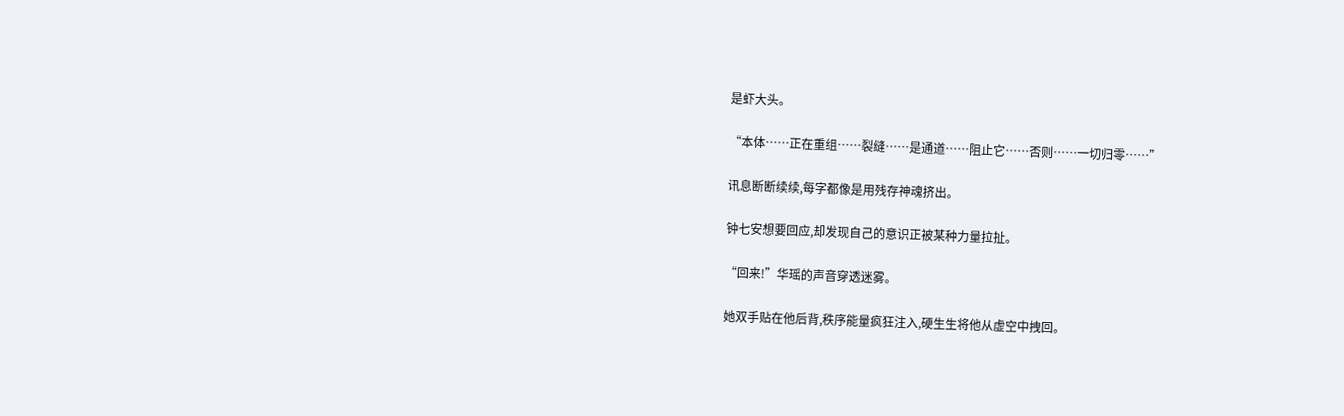是虾大头。

“本体……正在重组……裂缝……是通道……阻止它……否则……一切归零……”

讯息断断续续,每字都像是用残存神魂挤出。

钟七安想要回应,却发现自己的意识正被某种力量拉扯。

“回来!”华瑶的声音穿透迷雾。

她双手贴在他后背,秩序能量疯狂注入,硬生生将他从虚空中拽回。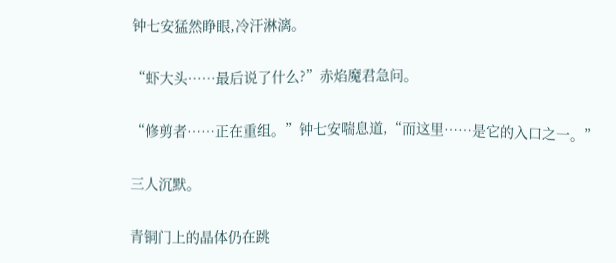钟七安猛然睁眼,冷汗淋漓。

“虾大头……最后说了什么?”赤焰魔君急问。

“修剪者……正在重组。”钟七安喘息道,“而这里……是它的入口之一。”

三人沉默。

青铜门上的晶体仍在跳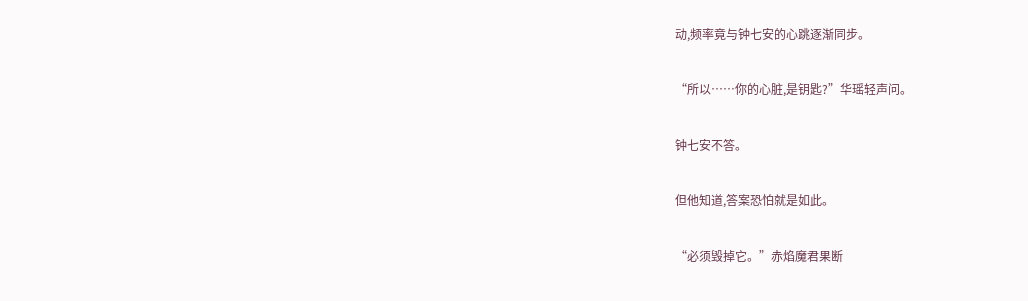动,频率竟与钟七安的心跳逐渐同步。

“所以……你的心脏,是钥匙?”华瑶轻声问。

钟七安不答。

但他知道,答案恐怕就是如此。

“必须毁掉它。”赤焰魔君果断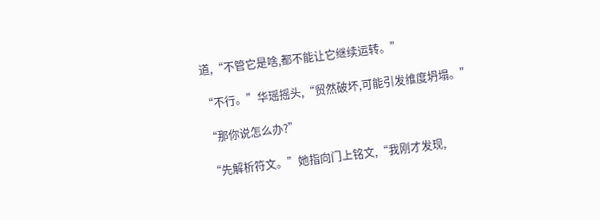道,“不管它是啥,都不能让它继续运转。”

“不行。”华瑶摇头,“贸然破坏,可能引发维度坍塌。”

“那你说怎么办?”

“先解析符文。”她指向门上铭文,“我刚才发现,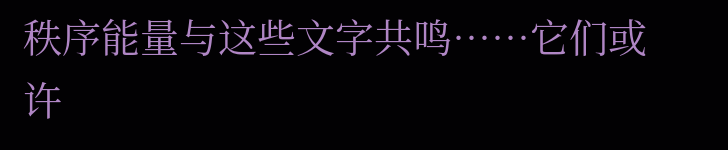秩序能量与这些文字共鸣……它们或许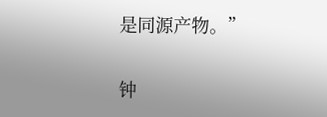是同源产物。”

钟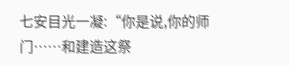七安目光一凝:“你是说,你的师门……和建造这祭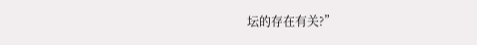坛的存在有关?”